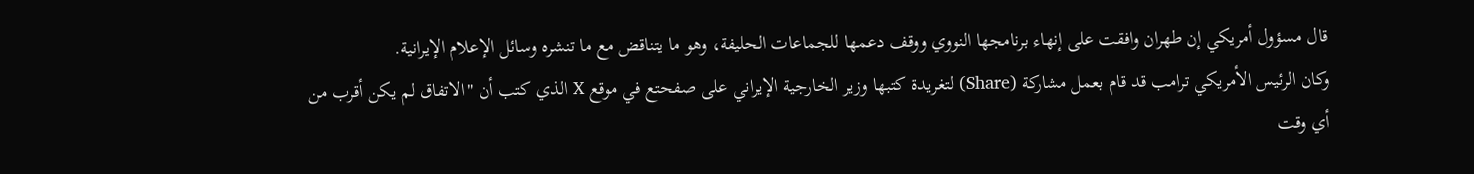قال مسؤول أمريكي إن طهران وافقت على إنهاء برنامجها النووي ووقف دعمها للجماعات الحليفة، وهو ما يتناقض مع ما تنشره وسائل الإعلام الإيرانية.
وكان الرئيس الأمريكي ترامب قد قام بعمل مشاركة (Share) لتغريدة كتبها وزير الخارجية الإيراني على صفحتع في موقع X الذي كتب أن "الاتفاق لم يكن أقرب من أي وقت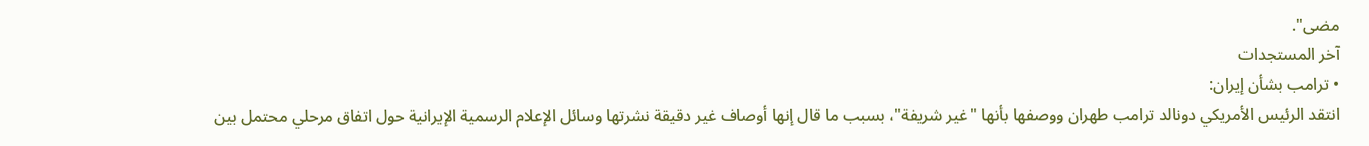مضى".
آخر المستجدات
• ترامب بشأن إيران:
انتقد الرئيس الأمريكي دونالد ترامب طهران ووصفها بأنها "غير شريفة"، بسبب ما قال إنها أوصاف غير دقيقة نشرتها وسائل الإعلام الرسمية الإيرانية حول اتفاق مرحلي محتمل بين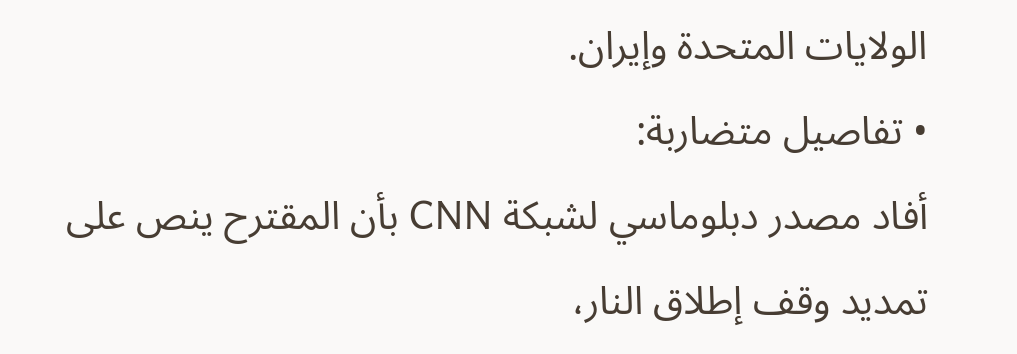الولايات المتحدة وإيران.
• تفاصيل متضاربة:
أفاد مصدر دبلوماسي لشبكة CNN بأن المقترح ينص على تمديد وقف إطلاق النار،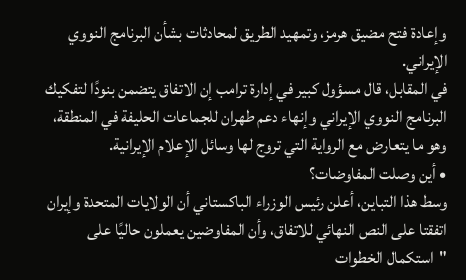وإعادة فتح مضيق هرمز، وتمهيد الطريق لمحادثات بشأن البرنامج النووي الإيراني.
في المقابل، قال مسؤول كبير في إدارة ترامب إن الاتفاق يتضمن بنودًا لتفكيك البرنامج النووي الإيراني وإنهاء دعم طهران للجماعات الحليفة في المنطقة، وهو ما يتعارض مع الرواية التي تروج لها وسائل الإعلام الإيرانية.
• أين وصلت المفاوضات؟
وسط هذا التباين، أعلن رئيس الوزراء الباكستاني أن الولايات المتحدة وإيران اتفقتا على النص النهائي للاتفاق، وأن المفاوضين يعملون حاليًا على "استكمال الخطوات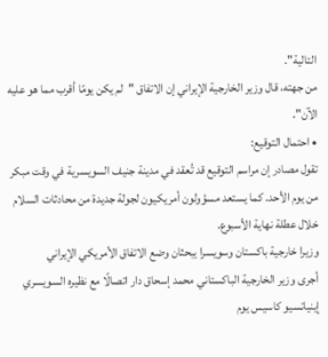التالية".
من جهته، قال وزير الخارجية الإيراني إن الاتفاق "لم يكن يومًا أقرب مما هو عليه الآن".
• احتمال التوقيع:
تقول مصادر إن مراسم التوقيع قد تُعقد في مدينة جنيف السويسرية في وقت مبكر من يوم الأحد. كما يستعد مسؤولون أمريكيون لجولة جديدة من محادثات السلام خلال عطلة نهاية الأسبوع.
وزيرا خارجية باكستان وسويسرا يبحثان وضع الاتفاق الأمريكي الإيراني
أجرى وزير الخارجية الباكستاني محمد إسحاق دار اتصالًا مع نظيره السويسري إينياتسيو كاسيس يوم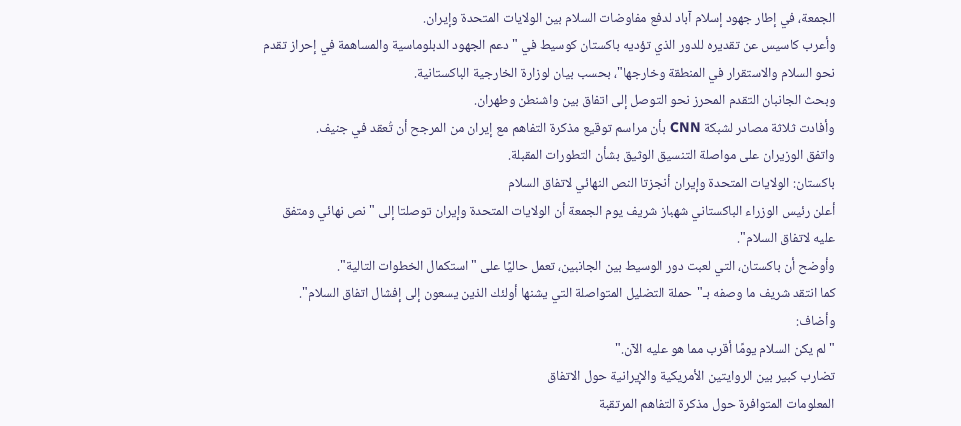الجمعة، في إطار جهود إسلام آباد لدفع مفاوضات السلام بين الولايات المتحدة وإيران.
وأعرب كاسيس عن تقديره للدور الذي تؤديه باكستان كوسيط في "دعم الجهود الدبلوماسية والمساهمة في إحراز تقدم نحو السلام والاستقرار في المنطقة وخارجها"، بحسب بيان لوزارة الخارجية الباكستانية.
وبحث الجانبان التقدم المحرز نحو التوصل إلى اتفاق بين واشنطن وطهران.
وأفادت ثلاثة مصادر لشبكة CNN بأن مراسم توقيع مذكرة التفاهم مع إيران من المرجح أن تُعقد في جنيف.
واتفق الوزيران على مواصلة التنسيق الوثيق بشأن التطورات المقبلة.
باكستان: الولايات المتحدة وإيران أنجزتا النص النهائي لاتفاق السلام
أعلن رئيس الوزراء الباكستاني شهباز شريف يوم الجمعة أن الولايات المتحدة وإيران توصلتا إلى "نص نهائي ومتفق عليه لاتفاق السلام".
وأوضح أن باكستان، التي لعبت دور الوسيط بين الجانبين، تعمل حاليًا على "استكمال الخطوات التالية".
كما انتقد شريف ما وصفه بـ"حملة التضليل المتواصلة التي يشنها أولئك الذين يسعون إلى إفشال اتفاق السلام".
وأضاف:
"لم يكن السلام يومًا أقرب مما هو عليه الآن."
تضارب كبير بين الروايتين الأمريكية والإيرانية حول الاتفاق
المعلومات المتوافرة حول مذكرة التفاهم المرتقبة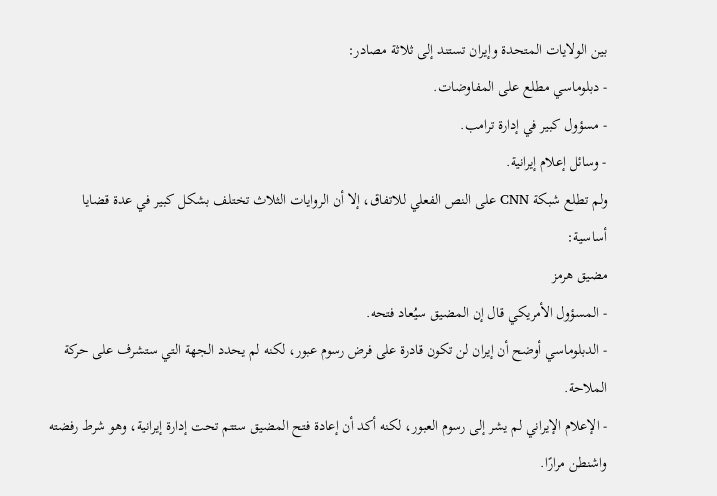بين الولايات المتحدة وإيران تستند إلى ثلاثة مصادر:
- دبلوماسي مطلع على المفاوضات.
- مسؤول كبير في إدارة ترامب.
- وسائل إعلام إيرانية.
ولم تطلع شبكة CNN على النص الفعلي للاتفاق، إلا أن الروايات الثلاث تختلف بشكل كبير في عدة قضايا أساسية:
مضيق هرمز
- المسؤول الأمريكي قال إن المضيق سيُعاد فتحه.
- الدبلوماسي أوضح أن إيران لن تكون قادرة على فرض رسوم عبور، لكنه لم يحدد الجهة التي ستشرف على حركة الملاحة.
- الإعلام الإيراني لم يشر إلى رسوم العبور، لكنه أكد أن إعادة فتح المضيق ستتم تحت إدارة إيرانية، وهو شرط رفضته واشنطن مرارًا.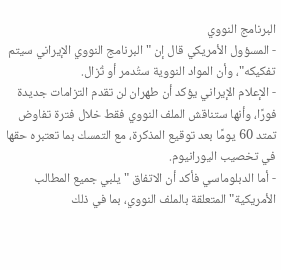البرنامج النووي
- المسؤول الأمريكي قال إن "البرنامج النووي الإيراني سيتم تفكيكه"، وأن المواد النووية ستُدمر أو تُزال.
- الإعلام الإيراني يؤكد أن طهران لن تقدم التزامات جديدة فورًا، وأنها ستناقش الملف النووي فقط خلال فترة تفاوض تمتد 60 يومًا بعد توقيع المذكرة، مع التمسك بما تعتبره حقها في تخصيب اليورانيوم.
- أما الدبلوماسي فأكد أن الاتفاق "يلبي جميع المطالب الأمريكية" المتعلقة بالملف النووي، بما في ذلك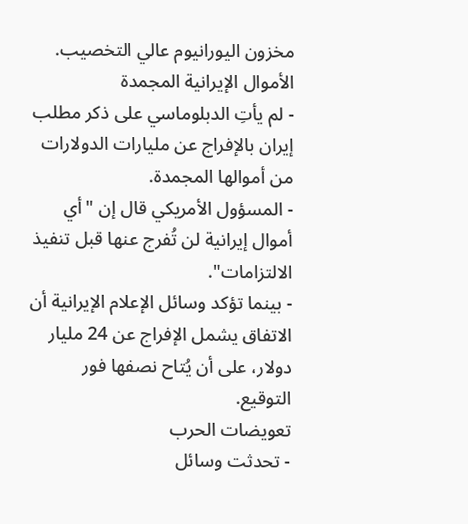مخزون اليورانيوم عالي التخصيب.
الأموال الإيرانية المجمدة
- لم يأتِ الدبلوماسي على ذكر مطلب إيران بالإفراج عن مليارات الدولارات من أموالها المجمدة.
- المسؤول الأمريكي قال إن "أي أموال إيرانية لن تُفرج عنها قبل تنفيذ الالتزامات".
- بينما تؤكد وسائل الإعلام الإيرانية أن الاتفاق يشمل الإفراج عن 24 مليار دولار، على أن يُتاح نصفها فور التوقيع.
تعويضات الحرب
- تحدثت وسائل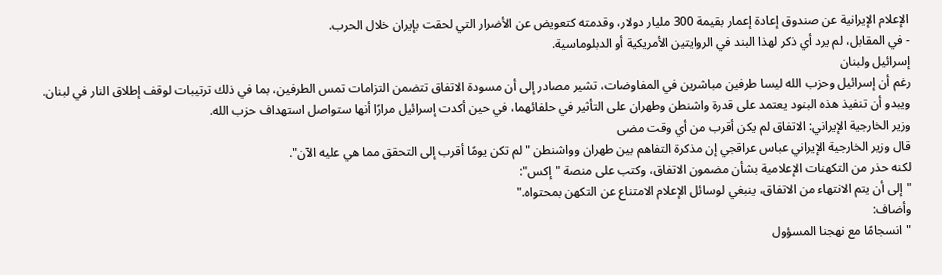الإعلام الإيرانية عن صندوق إعادة إعمار بقيمة 300 مليار دولار، وقدمته كتعويض عن الأضرار التي لحقت بإيران خلال الحرب.
- في المقابل، لم يرد أي ذكر لهذا البند في الروايتين الأمريكية أو الدبلوماسية.
إسرائيل ولبنان
رغم أن إسرائيل وحزب الله ليسا طرفين مباشرين في المفاوضات، تشير مصادر إلى أن مسودة الاتفاق تتضمن التزامات تمس الطرفين، بما في ذلك ترتيبات لوقف إطلاق النار في لبنان.
ويبدو أن تنفيذ هذه البنود يعتمد على قدرة واشنطن وطهران على التأثير في حلفائهما، في حين أكدت إسرائيل مرارًا أنها ستواصل استهداف حزب الله.
وزير الخارجية الإيراني: الاتفاق لم يكن أقرب من أي وقت مضى
قال وزير الخارجية الإيراني عباس عراقجي إن مذكرة التفاهم بين طهران وواشنطن "لم تكن يومًا أقرب إلى التحقق مما هي عليه الآن".
لكنه حذر من التكهنات الإعلامية بشأن مضمون الاتفاق، وكتب على منصة "إكس":
"إلى أن يتم الانتهاء من الاتفاق، ينبغي لوسائل الإعلام الامتناع عن التكهن بمحتواه."
وأضاف:
"انسجامًا مع نهجنا المسؤول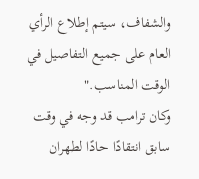والشفاف، سيتم إطلاع الرأي العام على جميع التفاصيل في الوقت المناسب."
وكان ترامب قد وجه في وقت سابق انتقادًا حادًا لطهران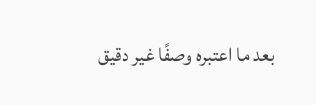بعد ما اعتبره وصفًا غير دقيق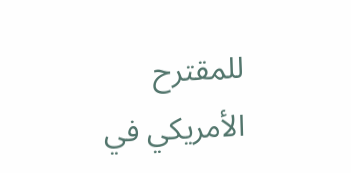للمقترح الأمريكي في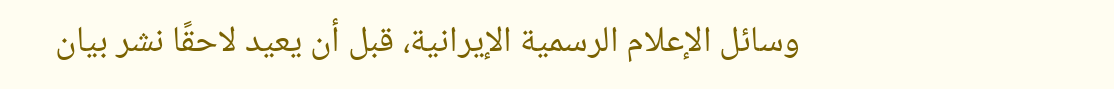وسائل الإعلام الرسمية الإيرانية، قبل أن يعيد لاحقًا نشر بيان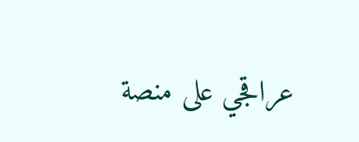عراقجي على منصة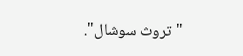"تروث سوشال".